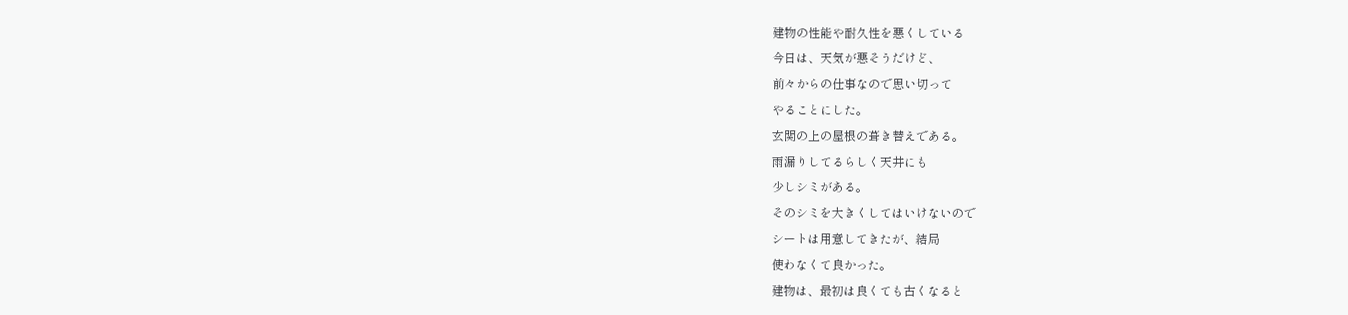建物の性能や耐久性を悪くしている
今日は、天気が悪そうだけど、
前々からの仕事なので思い切って
やることにした。
玄関の上の屋根の葺き替えである。
雨漏りしてるらしく天井にも
少しシミがある。
そのシミを大きくしてはいけないので
シートは用意してきたが、結局
使わなくて良かった。
建物は、最初は良くても古くなると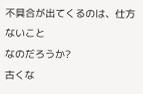不具合が出てくるのは、仕方ないこと
なのだろうか?
古くな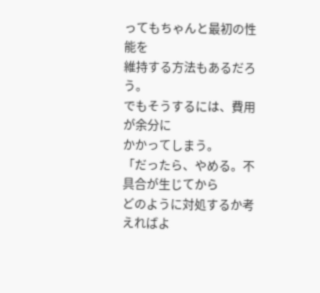ってもちゃんと最初の性能を
維持する方法もあるだろう。
でもそうするには、費用が余分に
かかってしまう。
「だったら、やめる。不具合が生じてから
どのように対処するか考えればよ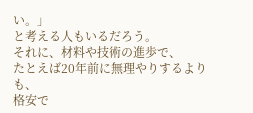い。」
と考える人もいるだろう。
それに、材料や技術の進歩で、
たとえば20年前に無理やりするよりも、
格安で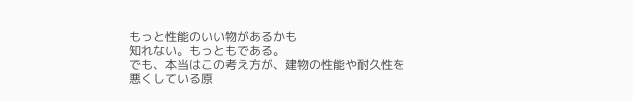もっと性能のいい物があるかも
知れない。もっともである。
でも、本当はこの考え方が、建物の性能や耐久性を
悪くしている原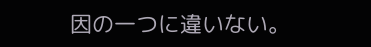因の一つに違いない。